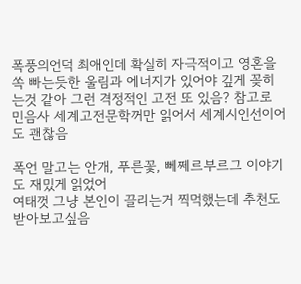폭풍의언덕 최애인데 확실히 자극적이고 영혼을 쏙 빠는듯한 울림과 에너지가 있어야 깊게 꽂히는것 같아 그런 격정적인 고전 또 있음? 참고로 민음사 세계고전문학꺼만 읽어서 세계시인선이어도 괜찮음

폭언 말고는 안개, 푸른꽃, 뻬쩨르부르그 이야기도 재밌게 읽었어
여태껏 그냥 본인이 끌리는거 찍먹했는데 추천도 받아보고싶음